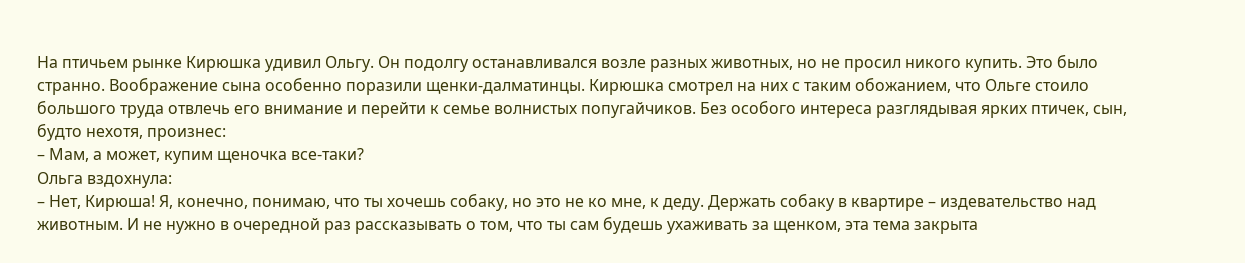На птичьем рынке Кирюшка удивил Ольгу. Он подолгу останавливался возле разных животных, но не просил никого купить. Это было странно. Воображение сына особенно поразили щенки-далматинцы. Кирюшка смотрел на них с таким обожанием, что Ольге стоило большого труда отвлечь его внимание и перейти к семье волнистых попугайчиков. Без особого интереса разглядывая ярких птичек, сын, будто нехотя, произнес:
– Мам, а может, купим щеночка все-таки?
Ольга вздохнула:
– Нет, Кирюша! Я, конечно, понимаю, что ты хочешь собаку, но это не ко мне, к деду. Держать собаку в квартире – издевательство над животным. И не нужно в очередной раз рассказывать о том, что ты сам будешь ухаживать за щенком, эта тема закрыта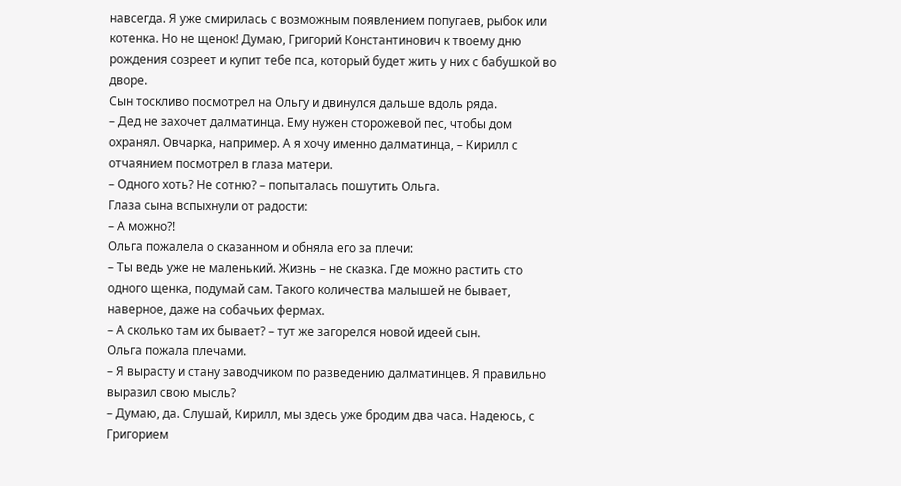навсегда. Я уже смирилась с возможным появлением попугаев, рыбок или котенка. Но не щенок! Думаю, Григорий Константинович к твоему дню рождения созреет и купит тебе пса, который будет жить у них с бабушкой во дворе.
Сын тоскливо посмотрел на Ольгу и двинулся дальше вдоль ряда.
– Дед не захочет далматинца. Ему нужен сторожевой пес, чтобы дом охранял. Овчарка, например. А я хочу именно далматинца, – Кирилл с отчаянием посмотрел в глаза матери.
– Одного хоть? Не сотню? – попыталась пошутить Ольга.
Глаза сына вспыхнули от радости:
– А можно?!
Ольга пожалела о сказанном и обняла его за плечи:
– Ты ведь уже не маленький. Жизнь – не сказка. Где можно растить сто одного щенка, подумай сам. Такого количества малышей не бывает, наверное, даже на собачьих фермах.
– А сколько там их бывает? – тут же загорелся новой идеей сын.
Ольга пожала плечами.
– Я вырасту и стану заводчиком по разведению далматинцев. Я правильно выразил свою мысль?
– Думаю, да. Слушай, Кирилл, мы здесь уже бродим два часа. Надеюсь, с Григорием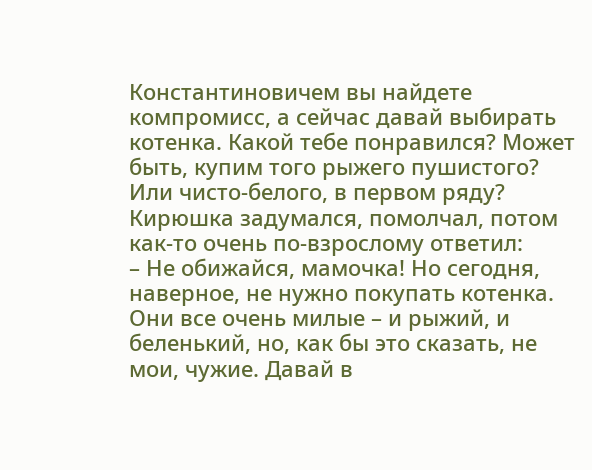Константиновичем вы найдете компромисс, а сейчас давай выбирать котенка. Какой тебе понравился? Может быть, купим того рыжего пушистого? Или чисто-белого, в первом ряду?
Кирюшка задумался, помолчал, потом как-то очень по-взрослому ответил:
– Не обижайся, мамочка! Но сегодня, наверное, не нужно покупать котенка. Они все очень милые – и рыжий, и беленький, но, как бы это сказать, не мои, чужие. Давай в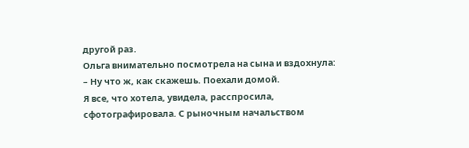другой раз.
Ольга внимательно посмотрела на сына и вздохнула:
– Ну что ж, как скажешь. Поехали домой.
Я все, что хотела, увидела, расспросила, сфотографировала. С рыночным начальством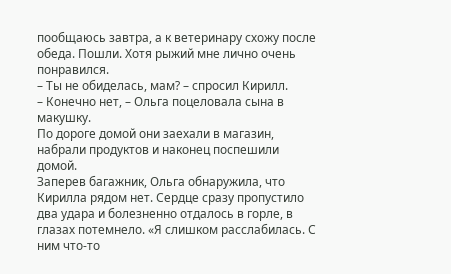пообщаюсь завтра, а к ветеринару схожу после обеда. Пошли. Хотя рыжий мне лично очень понравился.
– Ты не обиделась, мам? – спросил Кирилл.
– Конечно нет, – Ольга поцеловала сына в макушку.
По дороге домой они заехали в магазин, набрали продуктов и наконец поспешили домой.
Заперев багажник, Ольга обнаружила, что Кирилла рядом нет. Сердце сразу пропустило два удара и болезненно отдалось в горле, в глазах потемнело. «Я слишком расслабилась. С ним что-то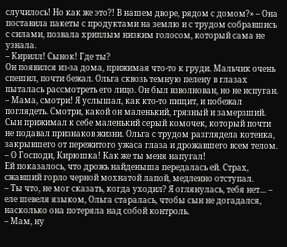случилось! Но как же это?! В нашем дворе, рядом с домом?» – Она поставила пакеты с продуктами на землю и с трудом собравшись с силами, позвала хриплым низким голосом, который сама не узнала.
– Кирилл! Сынок! Где ты?
Он появился из-за дома, прижимая что-то к груди. Мальчик очень спешил, почти бежал. Ольга сквозь темную пелену в глазах пыталась рассмотреть его лицо. Он был взволнован, но не испуган.
– Мама, смотри! Я услышал, как кто-то пищит, и побежал поглядеть. Смотри, какой он маленький, грязный и замерзший.
Сын прижимал к себе маленький серый комочек, который почти не подавал признаков жизни. Ольга с трудом разглядела котенка, закрывшего от пережитого ужаса глаза и дрожавшего всем телом.
– О Господи, Кирюшка! Как же ты меня напугал!
Ей показалось, что дрожь найденыша передалась ей. Страх, сжавший горло черной мохнатой лапой, медленно отступал.
– Ты что, не мог сказать, когда уходил? Я оглянулась, тебя нет… – еле шевеля языком, Ольга старалась, чтобы сын не догадался, насколько она потеряла над собой контроль.
– Мам, ну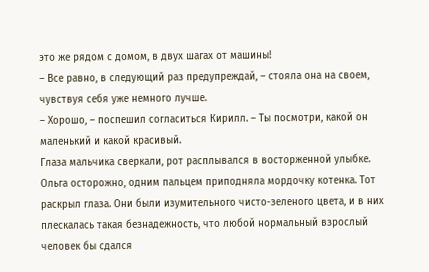это же рядом с домом, в двух шагах от машины!
– Все равно, в следующий раз предупреждай, – стояла она на своем, чувствуя себя уже немного лучше.
– Хорошо, – поспешил согласиться Кирилл. – Ты посмотри, какой он маленький и какой красивый.
Глаза мальчика сверкали, рот расплывался в восторженной улыбке.
Ольга осторожно, одним пальцем приподняла мордочку котенка. Тот раскрыл глаза. Они были изумительного чисто-зеленого цвета, и в них плескалась такая безнадежность, что любой нормальный взрослый человек бы сдался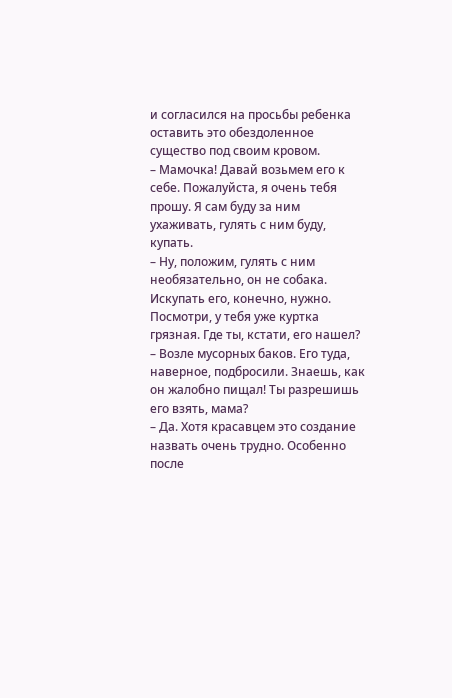и согласился на просьбы ребенка оставить это обездоленное существо под своим кровом.
– Мамочка! Давай возьмем его к себе. Пожалуйста, я очень тебя прошу. Я сам буду за ним ухаживать, гулять с ним буду, купать.
– Ну, положим, гулять с ним необязательно, он не собака. Искупать его, конечно, нужно. Посмотри, у тебя уже куртка грязная. Где ты, кстати, его нашел?
– Возле мусорных баков. Его туда, наверное, подбросили. Знаешь, как он жалобно пищал! Ты разрешишь его взять, мама?
– Да. Хотя красавцем это создание назвать очень трудно. Особенно после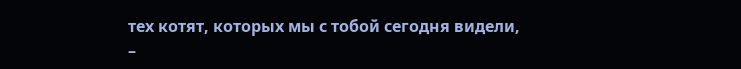тех котят, которых мы с тобой сегодня видели, –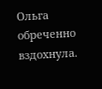Ольга обреченно вздохнула.